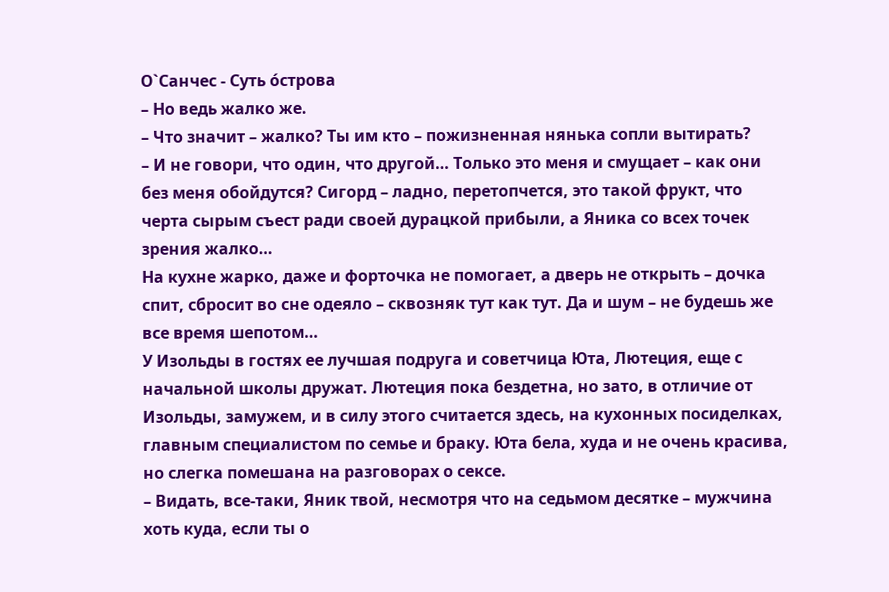О`Санчес - Суть óстрова
– Но ведь жалко же.
– Что значит – жалко? Ты им кто – пожизненная нянька сопли вытирать?
– И не говори, что один, что другой… Только это меня и смущает – как они без меня обойдутся? Сигорд – ладно, перетопчется, это такой фрукт, что черта сырым съест ради своей дурацкой прибыли, а Яника со всех точек зрения жалко…
На кухне жарко, даже и форточка не помогает, а дверь не открыть – дочка спит, сбросит во сне одеяло – сквозняк тут как тут. Да и шум – не будешь же все время шепотом…
У Изольды в гостях ее лучшая подруга и советчица Юта, Лютеция, еще с начальной школы дружат. Лютеция пока бездетна, но зато, в отличие от Изольды, замужем, и в силу этого считается здесь, на кухонных посиделках, главным специалистом по семье и браку. Юта бела, худа и не очень красива, но слегка помешана на разговорах о сексе.
– Видать, все-таки, Яник твой, несмотря что на седьмом десятке – мужчина хоть куда, если ты о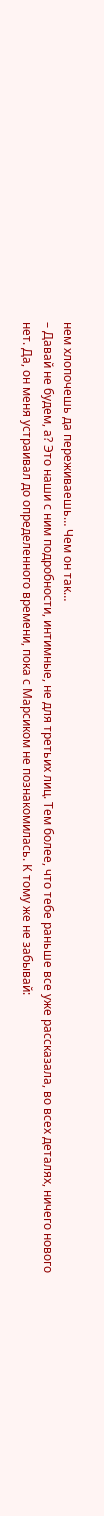нем хлопочешь да переживаешь… Чем он так…
– Давай не будем, а? Это наши с ним подробности, интимные, не для третьих лиц. Тем более, что тебе раньше все уже рассказала, во всех деталях, ничего нового нет. Да, он меня устраивал до определенного времени, пока с Марсиком не познакомилась. К тому же не забывай: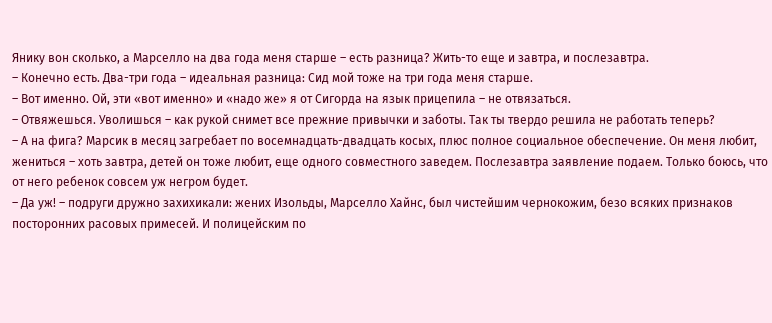Янику вон сколько, а Марселло на два года меня старше – есть разница? Жить-то еще и завтра, и послезавтра.
– Конечно есть. Два-три года – идеальная разница: Сид мой тоже на три года меня старше.
– Вот именно. Ой, эти «вот именно» и «надо же» я от Сигорда на язык прицепила – не отвязаться.
– Отвяжешься. Уволишься – как рукой снимет все прежние привычки и заботы. Так ты твердо решила не работать теперь?
– А на фига? Марсик в месяц загребает по восемнадцать-двадцать косых, плюс полное социальное обеспечение. Он меня любит, жениться – хоть завтра, детей он тоже любит, еще одного совместного заведем. Послезавтра заявление подаем. Только боюсь, что от него ребенок совсем уж негром будет.
– Да уж! – подруги дружно захихикали: жених Изольды, Марселло Хайнс, был чистейшим чернокожим, безо всяких признаков посторонних расовых примесей. И полицейским по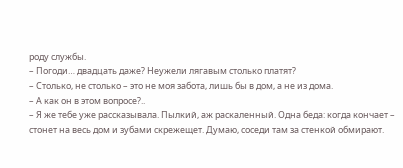роду службы.
– Погоди… двадцать даже? Неужели лягавым столько платят?
– Столько, не столько – это не моя забота, лишь бы в дом, а не из дома.
– А как он в этом вопросе?..
– Я же тебе уже рассказывала. Пылкий, аж раскаленный. Одна беда: когда кончает – стонет на весь дом и зубами скрежещет. Думаю, соседи там за стенкой обмирают.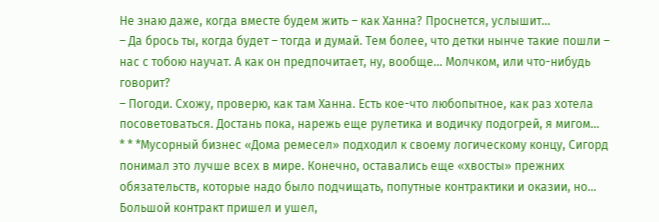Не знаю даже, когда вместе будем жить – как Ханна? Проснется, услышит…
– Да брось ты, когда будет – тогда и думай. Тем более, что детки нынче такие пошли – нас с тобою научат. А как он предпочитает, ну, вообще… Молчком, или что-нибудь говорит?
– Погоди. Схожу, проверю, как там Ханна. Есть кое-что любопытное, как раз хотела посоветоваться. Достань пока, нарежь еще рулетика и водичку подогрей, я мигом…
* * *Мусорный бизнес «Дома ремесел» подходил к своему логическому концу, Сигорд понимал это лучше всех в мире. Конечно, оставались еще «хвосты» прежних обязательств, которые надо было подчищать, попутные контрактики и оказии, но… Большой контракт пришел и ушел,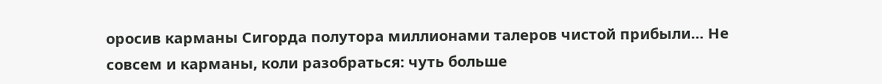оросив карманы Сигорда полутора миллионами талеров чистой прибыли… Не совсем и карманы, коли разобраться: чуть больше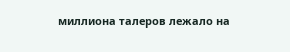миллиона талеров лежало на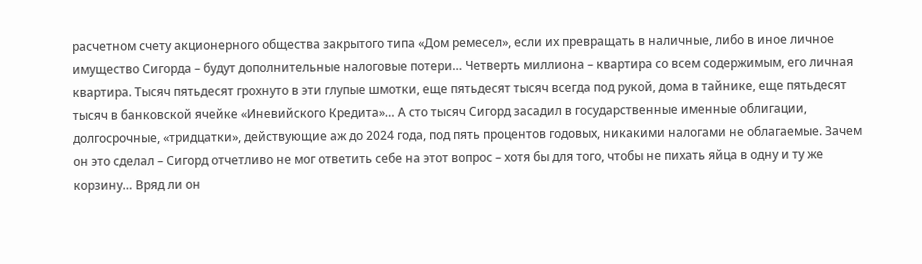расчетном счету акционерного общества закрытого типа «Дом ремесел», если их превращать в наличные, либо в иное личное имущество Сигорда – будут дополнительные налоговые потери… Четверть миллиона – квартира со всем содержимым, его личная квартира. Тысяч пятьдесят грохнуто в эти глупые шмотки, еще пятьдесят тысяч всегда под рукой, дома в тайнике, еще пятьдесят тысяч в банковской ячейке «Иневийского Кредита»… А сто тысяч Сигорд засадил в государственные именные облигации, долгосрочные, «тридцатки», действующие аж до 2024 года, под пять процентов годовых, никакими налогами не облагаемые. Зачем он это сделал – Сигорд отчетливо не мог ответить себе на этот вопрос – хотя бы для того, чтобы не пихать яйца в одну и ту же корзину… Вряд ли он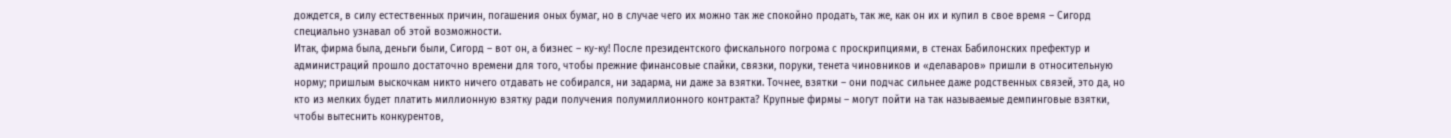дождется, в силу естественных причин, погашения оных бумаг, но в случае чего их можно так же спокойно продать, так же, как он их и купил в свое время – Сигорд специально узнавал об этой возможности.
Итак, фирма была, деньги были, Сигорд – вот он, а бизнес – ку-ку! После президентского фискального погрома с проскрипциями, в стенах Бабилонских префектур и администраций прошло достаточно времени для того, чтобы прежние финансовые спайки, связки, поруки, тенета чиновников и «делаваров» пришли в относительную норму; пришлым выскочкам никто ничего отдавать не собирался, ни задарма, ни даже за взятки. Точнее, взятки – они подчас сильнее даже родственных связей, это да, но кто из мелких будет платить миллионную взятку ради получения полумиллионного контракта? Крупные фирмы – могут пойти на так называемые демпинговые взятки, чтобы вытеснить конкурентов,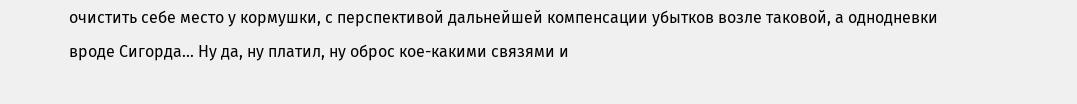очистить себе место у кормушки, с перспективой дальнейшей компенсации убытков возле таковой, а однодневки вроде Сигорда… Ну да, ну платил, ну оброс кое-какими связями и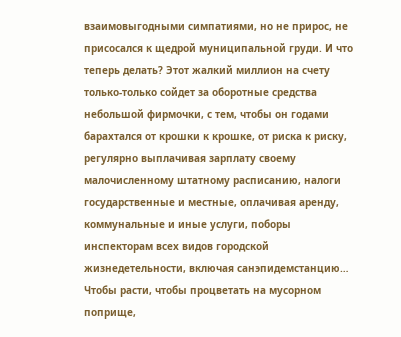взаимовыгодными симпатиями, но не прирос, не присосался к щедрой муниципальной груди. И что теперь делать? Этот жалкий миллион на счету только-только сойдет за оборотные средства небольшой фирмочки, с тем, чтобы он годами барахтался от крошки к крошке, от риска к риску, регулярно выплачивая зарплату своему малочисленному штатному расписанию, налоги государственные и местные, оплачивая аренду, коммунальные и иные услуги, поборы инспекторам всех видов городской жизнедетельности, включая санэпидемстанцию… Чтобы расти, чтобы процветать на мусорном поприще,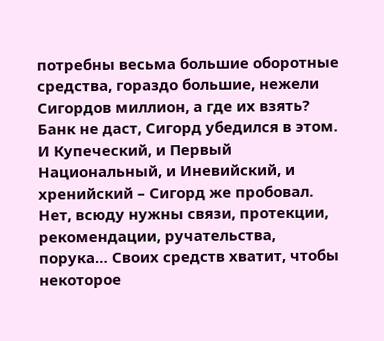потребны весьма большие оборотные средства, гораздо большие, нежели Сигордов миллион, а где их взять? Банк не даст, Сигорд убедился в этом. И Купеческий, и Первый Национальный, и Иневийский, и хренийский – Сигорд же пробовал. Нет, всюду нужны связи, протекции, рекомендации, ручательства, порука… Своих средств хватит, чтобы некоторое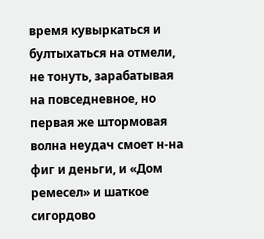время кувыркаться и бултыхаться на отмели, не тонуть, зарабатывая на повседневное, но первая же штормовая волна неудач смоет н-на фиг и деньги, и «Дом ремесел» и шаткое сигордово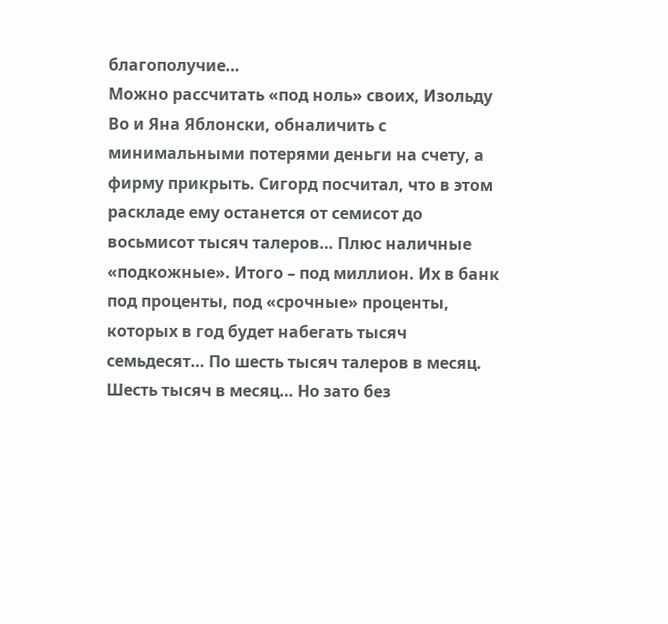благополучие…
Можно рассчитать «под ноль» своих, Изольду Во и Яна Яблонски, обналичить с минимальными потерями деньги на счету, а фирму прикрыть. Сигорд посчитал, что в этом раскладе ему останется от семисот до восьмисот тысяч талеров… Плюс наличные «подкожные». Итого – под миллион. Их в банк под проценты, под «срочные» проценты, которых в год будет набегать тысяч семьдесят… По шесть тысяч талеров в месяц. Шесть тысяч в месяц… Но зато без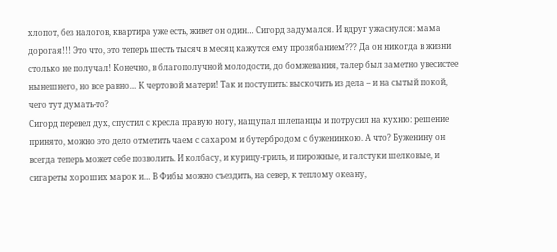хлопот, без налогов, квартира уже есть, живет он один… Сигорд задумался. И вдруг ужаснулся: мама дорогая!!! Это что, это теперь шесть тысяч в месяц кажутся ему прозябанием??? Да он никогда в жизни столько не получал! Конечно, в благополучной молодости, до бомжевания, талер был заметно увесистее нынешнего, но все равно… К чертовой матери! Так и поступить: выскочить из дела – и на сытый покой, чего тут думать-то?
Сигорд перевел дух, спустил с кресла правую ногу, нащупал шлепанцы и потрусил на кухню: решение принято, можно это дело отметить чаем с сахаром и бутербродом с буженинкою. А что? Буженину он всегда теперь может себе позволить. И колбасу, и курицу-гриль, и пирожные, и галстуки шелковые, и сигареты хороших марок и… В Фибы можно съездить, на север, к теплому океану,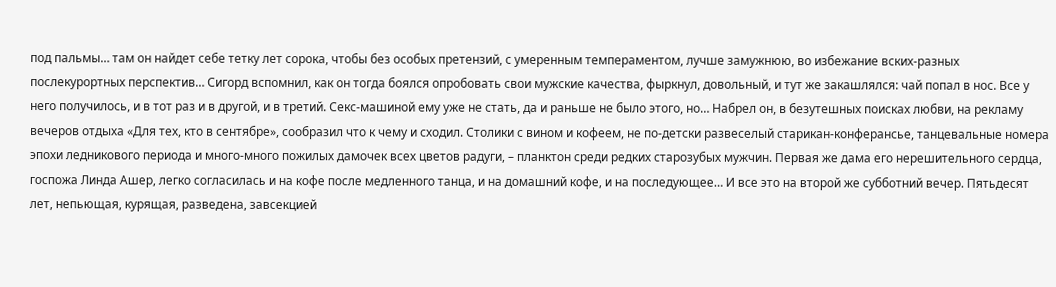под пальмы… там он найдет себе тетку лет сорока, чтобы без особых претензий, с умеренным темпераментом, лучше замужнюю, во избежание вских-разных послекурортных перспектив… Сигорд вспомнил, как он тогда боялся опробовать свои мужские качества, фыркнул, довольный, и тут же закашлялся: чай попал в нос. Все у него получилось, и в тот раз и в другой, и в третий. Секс-машиной ему уже не стать, да и раньше не было этого, но… Набрел он, в безутешных поисках любви, на рекламу вечеров отдыха «Для тех, кто в сентябре», сообразил что к чему и сходил. Столики с вином и кофеем, не по-детски развеселый старикан-конферансье, танцевальные номера эпохи ледникового периода и много-много пожилых дамочек всех цветов радуги, – планктон среди редких старозубых мужчин. Первая же дама его нерешительного сердца, госпожа Линда Ашер, легко согласилась и на кофе после медленного танца, и на домашний кофе, и на последующее… И все это на второй же субботний вечер. Пятьдесят лет, непьющая, курящая, разведена, завсекцией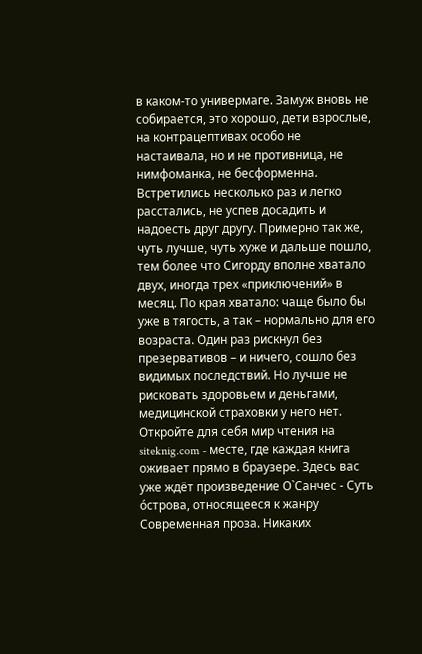в каком-то универмаге. Замуж вновь не собирается, это хорошо, дети взрослые, на контрацептивах особо не настаивала, но и не противница, не нимфоманка, не бесформенна. Встретились несколько раз и легко расстались, не успев досадить и надоесть друг другу. Примерно так же, чуть лучше, чуть хуже и дальше пошло, тем более что Сигорду вполне хватало двух, иногда трех «приключений» в месяц. По края хватало: чаще было бы уже в тягость, а так – нормально для его возраста. Один раз рискнул без презервативов – и ничего, сошло без видимых последствий. Но лучше не рисковать здоровьем и деньгами, медицинской страховки у него нет.
Откройте для себя мир чтения на siteknig.com - месте, где каждая книга оживает прямо в браузере. Здесь вас уже ждёт произведение О`Санчес - Суть óстрова, относящееся к жанру Современная проза. Никаких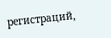регистраций,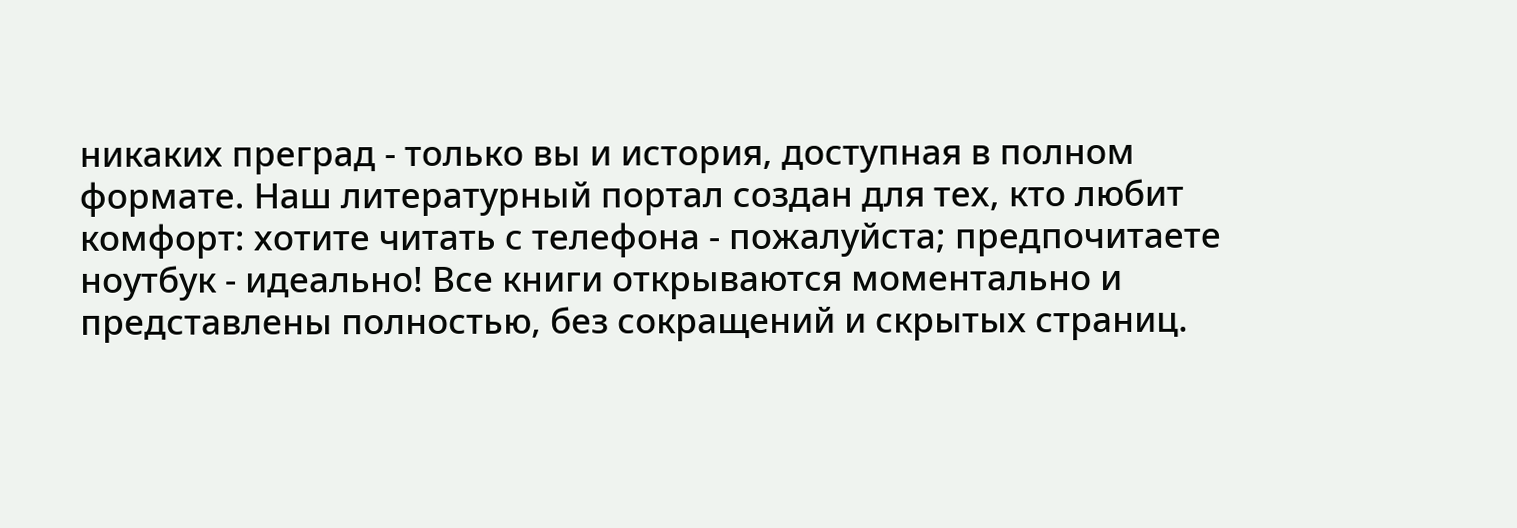никаких преград - только вы и история, доступная в полном формате. Наш литературный портал создан для тех, кто любит комфорт: хотите читать с телефона - пожалуйста; предпочитаете ноутбук - идеально! Все книги открываются моментально и представлены полностью, без сокращений и скрытых страниц.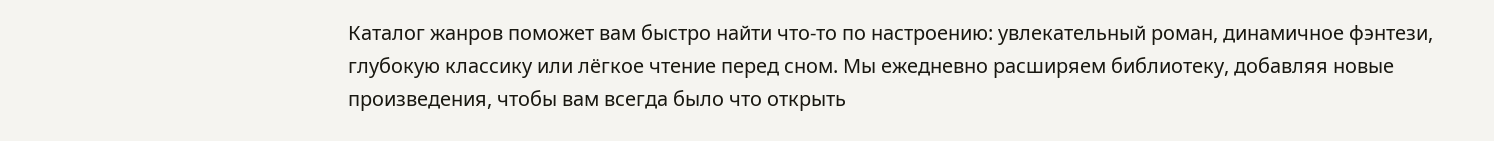Каталог жанров поможет вам быстро найти что-то по настроению: увлекательный роман, динамичное фэнтези, глубокую классику или лёгкое чтение перед сном. Мы ежедневно расширяем библиотеку, добавляя новые произведения, чтобы вам всегда было что открыть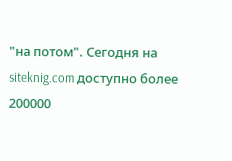"на потом". Сегодня на siteknig.com доступно более 200000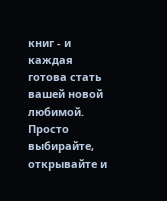книг - и каждая готова стать вашей новой любимой. Просто выбирайте, открывайте и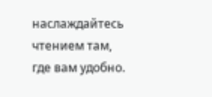наслаждайтесь чтением там, где вам удобно.